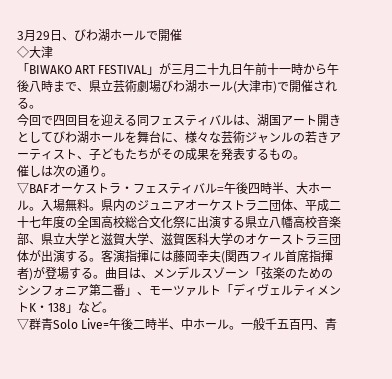3月29日、びわ湖ホールで開催
◇大津
「BIWAKO ART FESTIVAL」が三月二十九日午前十一時から午後八時まで、県立芸術劇場びわ湖ホール(大津市)で開催される。
今回で四回目を迎える同フェスティバルは、湖国アート開きとしてびわ湖ホールを舞台に、様々な芸術ジャンルの若きアーティスト、子どもたちがその成果を発表するもの。
催しは次の通り。
▽BAFオーケストラ・フェスティバル=午後四時半、大ホール。入場無料。県内のジュニアオーケストラ二団体、平成二十七年度の全国高校総合文化祭に出演する県立八幡高校音楽部、県立大学と滋賀大学、滋賀医科大学のオケーストラ三団体が出演する。客演指揮には藤岡幸夫(関西フィル首席指揮者)が登場する。曲目は、メンデルスゾーン「弦楽のためのシンフォニア第二番」、モーツァルト「ディヴェルティメントK・138」など。
▽群青Solo Live=午後二時半、中ホール。一般千五百円、青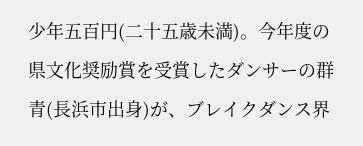少年五百円(二十五歳未満)。今年度の県文化奨励賞を受賞したダンサーの群青(長浜市出身)が、ブレイクダンス界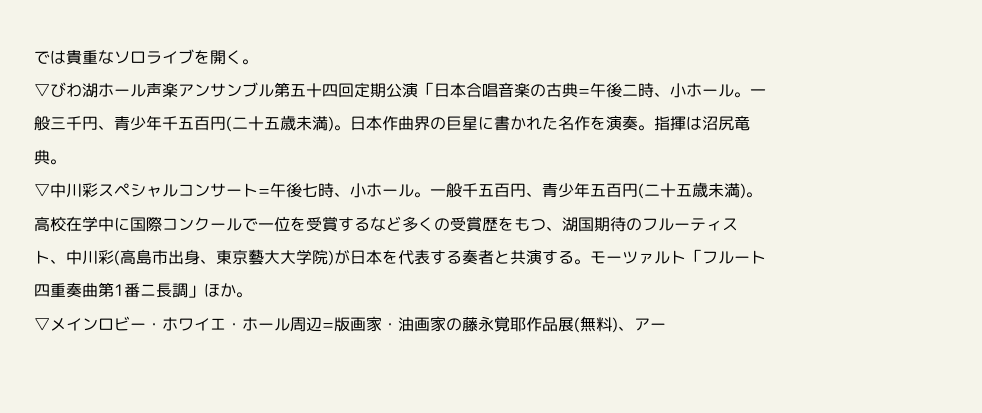では貴重なソロライブを開く。
▽びわ湖ホール声楽アンサンブル第五十四回定期公演「日本合唱音楽の古典=午後二時、小ホール。一般三千円、青少年千五百円(二十五歳未満)。日本作曲界の巨星に書かれた名作を演奏。指揮は沼尻竜典。
▽中川彩スペシャルコンサート=午後七時、小ホール。一般千五百円、青少年五百円(二十五歳未満)。高校在学中に国際コンクールで一位を受賞するなど多くの受賞歴をもつ、湖国期待のフルーティスト、中川彩(高島市出身、東京藝大大学院)が日本を代表する奏者と共演する。モーツァルト「フルート四重奏曲第1番ニ長調」ほか。
▽メインロビー・ホワイエ・ホール周辺=版画家・油画家の藤永覚耶作品展(無料)、アー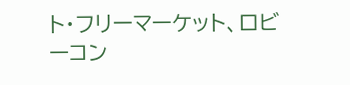ト・フリーマーケット、ロビーコン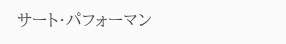サート・パフォーマン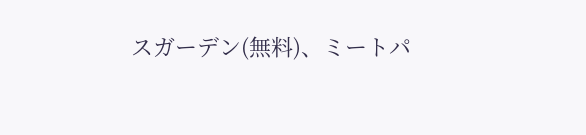スガーデン(無料)、ミートパ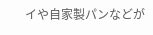イや自家製パンなどが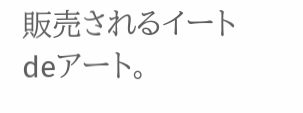販売されるイートdeアート。